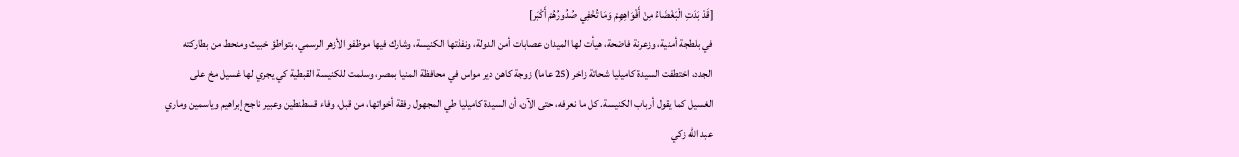[قَدْ بَدَتِ الْبَغْضَاءُ مِنْ أَفْوَاهِهِمْ وَمَا تُخْفِي صُدُورُهُمْ أَكْبَر]
في بلطجة أمنية، وزعرنة فاضحة، هيأت لها الميدان عصابات أمن الدولة، ونفذتها الكنيسة، وشارك فيها موظفو الأزهر الرسمي، بتواطؤ خبيث ومنحط من بطاركته الجدد، اختطفت السيدة كاميليا شحاتة زاخر (25 عاما) زوجة كاهن دير مواس في محافظة المنيا بمصر، وسلمت للكنيسة القبطية كي يجري لها غسيل مخ على الغسيل كما يقول أرباب الكنيسة. كل ما نعرفه، حتى الآن، أن السيدة كاميليا طي المجهول رفقة أخواتها، من قبل، وفاء قسطنطين وعبير ناجح إبراهيم وياسمين وماري عبد الله زكي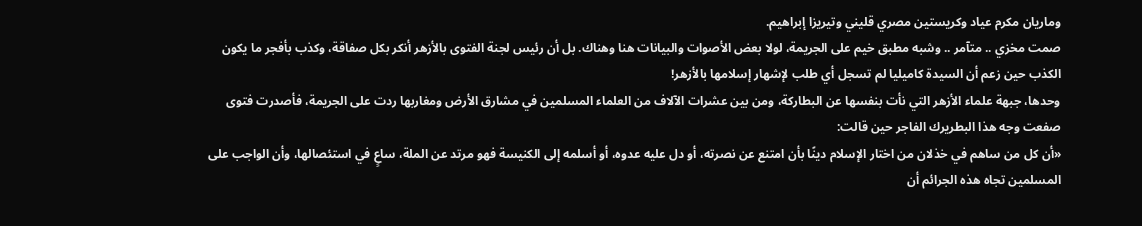وماريان مكرم عياد وكريستين مصري قليني وتيريزا إبراهيم.
صمت مخزي .. متآمر .. وشبه مطبق خيم على الجريمة، لولا بعض الأصوات والبيانات هنا وهناك. بل أن رئيس لجنة الفتوى بالأزهر أنكر بكل صفاقة، وكذب بأفجر ما يكون الكذب حين زعم أن السيدة كاميليا لم تسجل أي طلب لإشهار إسلامها بالأزهر!
وحدها، جبهة علماء الأزهر التي نأت بنفسها عن البطاركة، ومن بين عشرات الآلاف من العلماء المسلمين في مشارق الأرض ومغاربها ردت على الجريمة، فأصدرت فتوى صفعت وجه هذا البطريرك الفاجر حين قالت:
«أن كل من ساهم في خذلان من اختار الإسلام دينًا بأن امتنع عن نصرته، أو دل عليه عدوه، أو أسلمه إلى الكنيسة فهو مرتد عن الملة، ساعٍ في استئصالها، وأن الواجب على المسلمين تجاه هذه الجرائم أن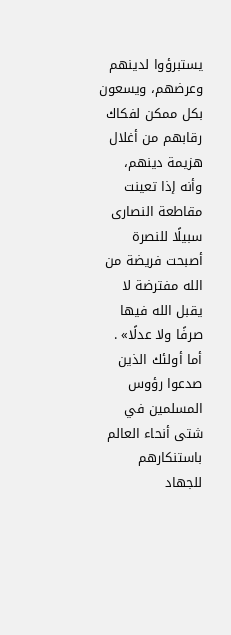يستبرؤوا لدينهم وعرضهم، ويسعون بكل ممكن لفكاك رقابهم من أغلال هزيمة دينهم، وأنه إذا تعينت مقاطعة النصارى سبيلًا للنصرة أصبحت فريضة من الله مفترضة لا يقبل الله فيها صرفًا ولا عدلًا» .
أما أولئك الذين صدعوا رؤوس المسلمين في شتى أنحاء العالم باستنكارهم للجهاد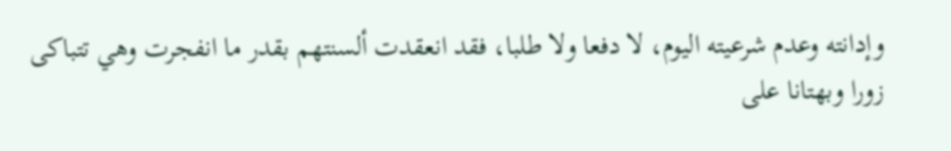وإدانته وعدم شرعيته اليوم، لا دفعا ولا طلبا، فقد انعقدت ألسنتهم بقدر ما انفجرت وهي تتباكى زورا وبهتانا على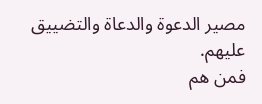مصير الدعوة والدعاة والتضييق عليهم.
فمن هم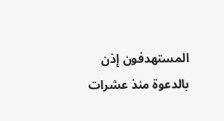المستهدفون إذن بالدعوة منذ عشرات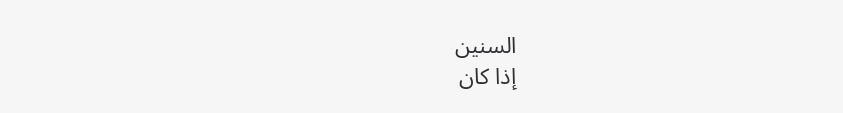السنين
إذا كان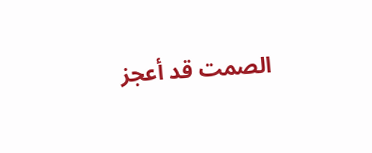الصمت قد أعجز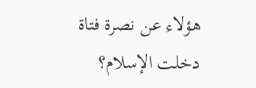هؤلاء عن نصرة فتاة دخلت الإسلام؟